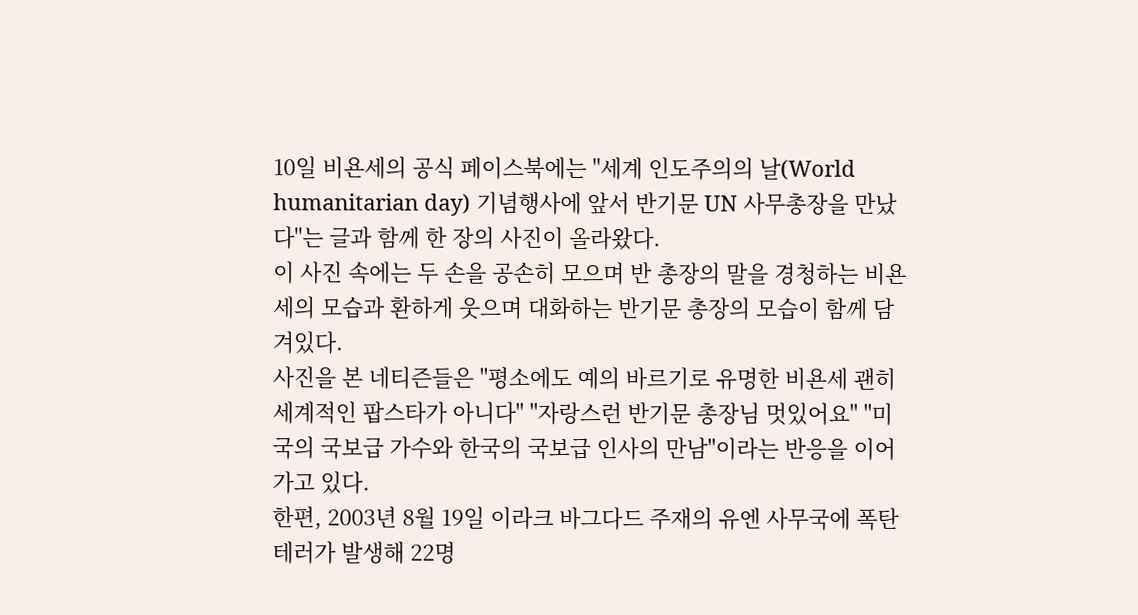10일 비욘세의 공식 페이스북에는 "세계 인도주의의 날(World humanitarian day) 기념행사에 앞서 반기문 UN 사무총장을 만났다"는 글과 함께 한 장의 사진이 올라왔다.
이 사진 속에는 두 손을 공손히 모으며 반 총장의 말을 경청하는 비욘세의 모습과 환하게 웃으며 대화하는 반기문 총장의 모습이 함께 담겨있다.
사진을 본 네티즌들은 "평소에도 예의 바르기로 유명한 비욘세 괜히 세계적인 팝스타가 아니다" "자랑스런 반기문 총장님 멋있어요" "미국의 국보급 가수와 한국의 국보급 인사의 만남"이라는 반응을 이어가고 있다.
한편, 2003년 8월 19일 이라크 바그다드 주재의 유엔 사무국에 폭탄테러가 발생해 22명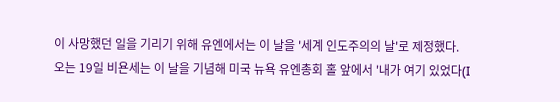이 사망했던 일을 기리기 위해 유엔에서는 이 날을 '세계 인도주의의 날'로 제정했다.
오는 19일 비욘세는 이 날을 기념해 미국 뉴욕 유엔총회 홀 앞에서 '내가 여기 있었다(I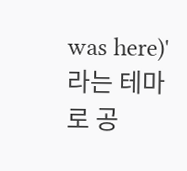was here)' 라는 테마로 공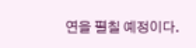연을 펼칠 예정이다.